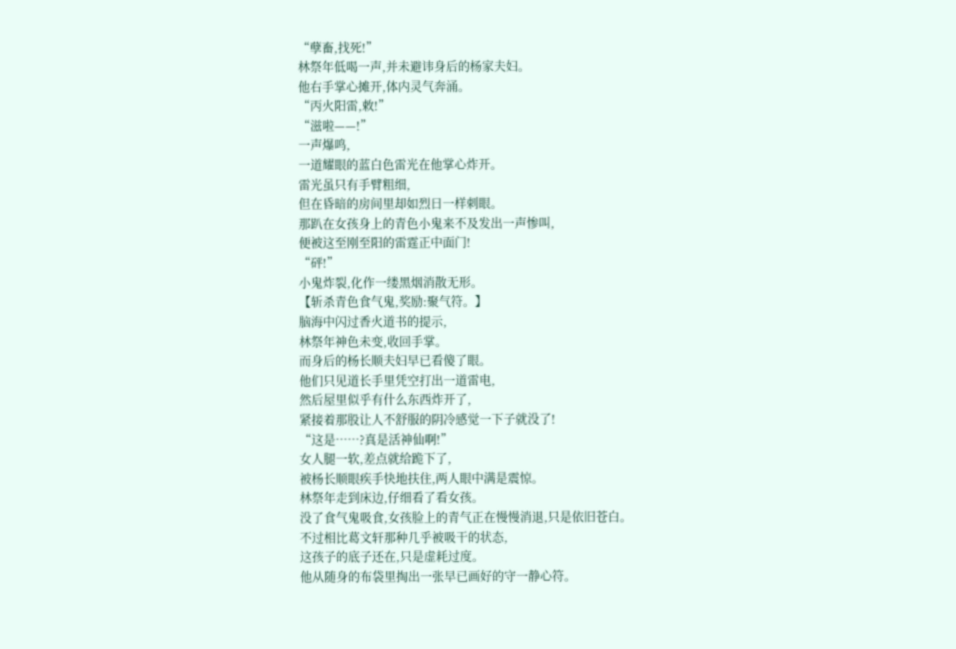“孽畜,找死!”
林祭年低喝一声,并未避讳身后的杨家夫妇。
他右手掌心摊开,体内灵气奔涌。
“丙火阳雷,敕!”
“滋啦——!”
一声爆鸣,
一道耀眼的蓝白色雷光在他掌心炸开。
雷光虽只有手臂粗细,
但在昏暗的房间里却如烈日一样刺眼。
那趴在女孩身上的青色小鬼来不及发出一声惨叫,
便被这至刚至阳的雷霆正中面门!
“砰!”
小鬼炸裂,化作一缕黑烟消散无形。
【斩杀青色食气鬼,奖励:聚气符。】
脑海中闪过香火道书的提示,
林祭年神色未变,收回手掌。
而身后的杨长顺夫妇早已看傻了眼。
他们只见道长手里凭空打出一道雷电,
然后屋里似乎有什么东西炸开了,
紧接着那股让人不舒服的阴冷感觉一下子就没了!
“这是……?真是活神仙啊!”
女人腿一软,差点就给跪下了,
被杨长顺眼疾手快地扶住,两人眼中满是震惊。
林祭年走到床边,仔细看了看女孩。
没了食气鬼吸食,女孩脸上的青气正在慢慢消退,只是依旧苍白。
不过相比葛文轩那种几乎被吸干的状态,
这孩子的底子还在,只是虚耗过度。
他从随身的布袋里掏出一张早已画好的守一静心符。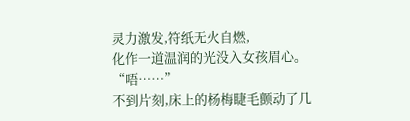灵力激发,符纸无火自燃,
化作一道温润的光没入女孩眉心。
“唔……”
不到片刻,床上的杨梅睫毛颤动了几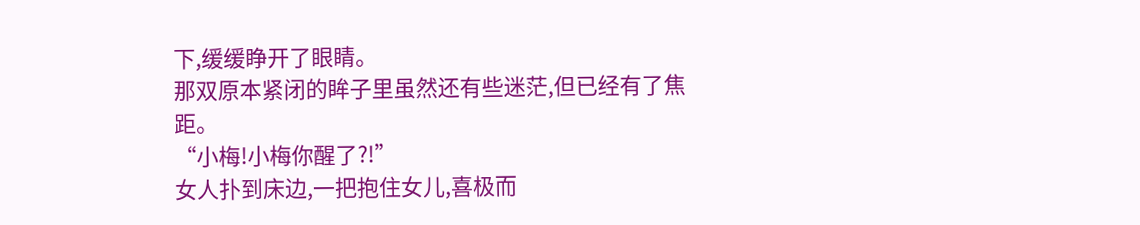下,缓缓睁开了眼睛。
那双原本紧闭的眸子里虽然还有些迷茫,但已经有了焦距。
“小梅!小梅你醒了?!”
女人扑到床边,一把抱住女儿,喜极而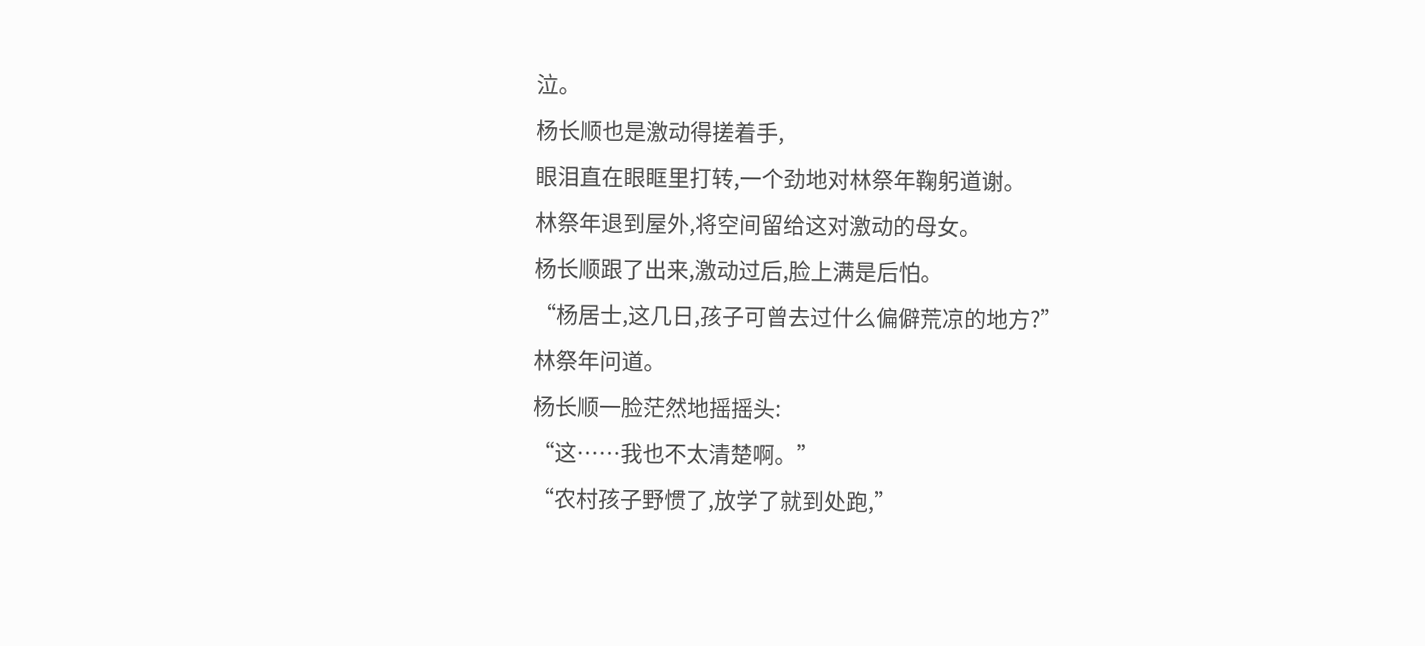泣。
杨长顺也是激动得搓着手,
眼泪直在眼眶里打转,一个劲地对林祭年鞠躬道谢。
林祭年退到屋外,将空间留给这对激动的母女。
杨长顺跟了出来,激动过后,脸上满是后怕。
“杨居士,这几日,孩子可曾去过什么偏僻荒凉的地方?”
林祭年问道。
杨长顺一脸茫然地摇摇头:
“这……我也不太清楚啊。”
“农村孩子野惯了,放学了就到处跑,”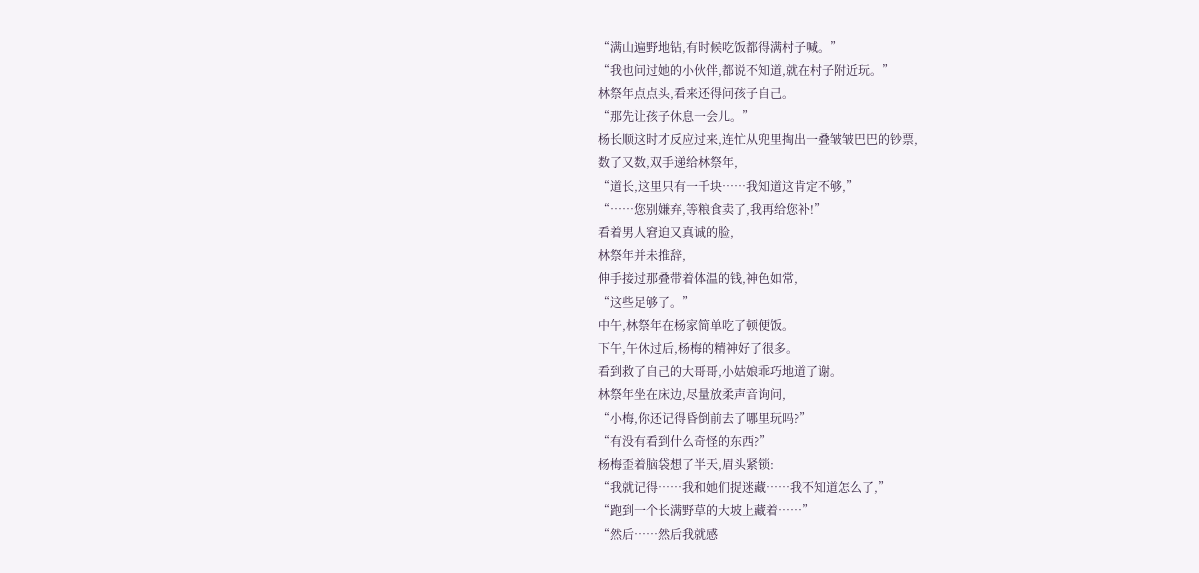“满山遍野地钻,有时候吃饭都得满村子喊。”
“我也问过她的小伙伴,都说不知道,就在村子附近玩。”
林祭年点点头,看来还得问孩子自己。
“那先让孩子休息一会儿。”
杨长顺这时才反应过来,连忙从兜里掏出一叠皱皱巴巴的钞票,
数了又数,双手递给林祭年,
“道长,这里只有一千块……我知道这肯定不够,”
“……您别嫌弃,等粮食卖了,我再给您补!”
看着男人窘迫又真诚的脸,
林祭年并未推辞,
伸手接过那叠带着体温的钱,神色如常,
“这些足够了。”
中午,林祭年在杨家简单吃了顿便饭。
下午,午休过后,杨梅的精神好了很多。
看到救了自己的大哥哥,小姑娘乖巧地道了谢。
林祭年坐在床边,尽量放柔声音询问,
“小梅,你还记得昏倒前去了哪里玩吗?”
“有没有看到什么奇怪的东西?”
杨梅歪着脑袋想了半天,眉头紧锁:
“我就记得……我和她们捉迷藏……我不知道怎么了,”
“跑到一个长满野草的大坡上藏着……”
“然后……然后我就感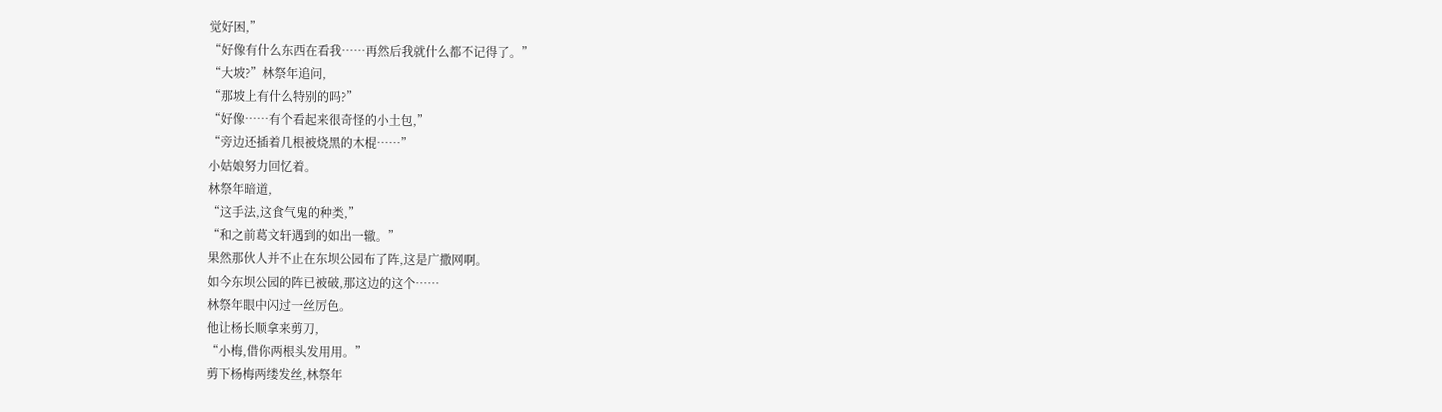觉好困,”
“好像有什么东西在看我……再然后我就什么都不记得了。”
“大坡?”林祭年追问,
“那坡上有什么特别的吗?”
“好像……有个看起来很奇怪的小土包,”
“旁边还插着几根被烧黑的木棍……”
小姑娘努力回忆着。
林祭年暗道,
“这手法,这食气鬼的种类,”
“和之前葛文轩遇到的如出一辙。”
果然那伙人并不止在东坝公园布了阵,这是广撒网啊。
如今东坝公园的阵已被破,那这边的这个……
林祭年眼中闪过一丝厉色。
他让杨长顺拿来剪刀,
“小梅,借你两根头发用用。”
剪下杨梅两缕发丝,林祭年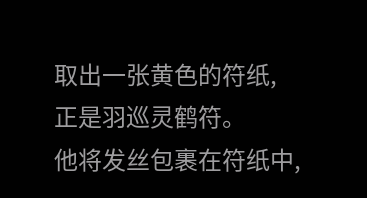取出一张黄色的符纸,
正是羽巡灵鹤符。
他将发丝包裹在符纸中,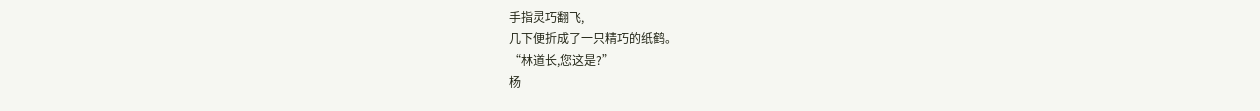手指灵巧翻飞,
几下便折成了一只精巧的纸鹤。
“林道长,您这是?”
杨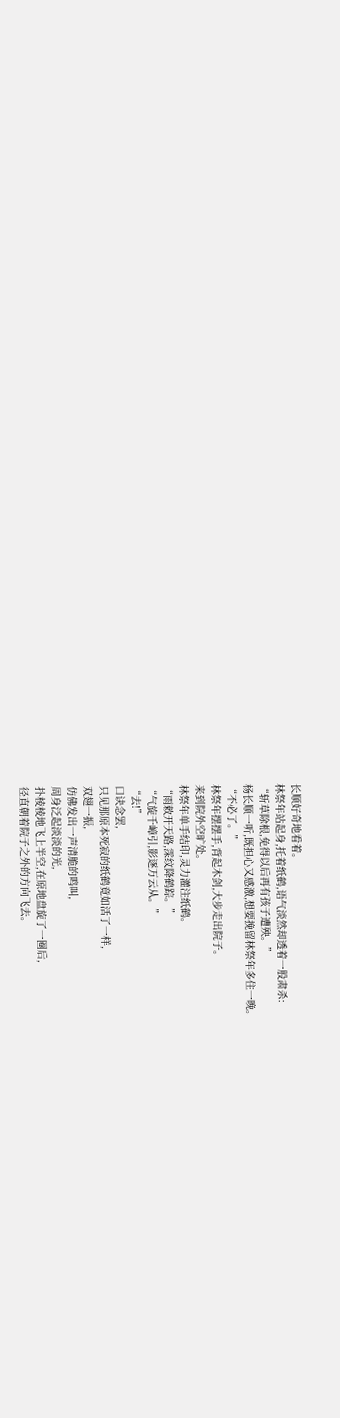长顺好奇地看着。
林祭年站起身,托着纸鹤,语气淡然却透着一股肃杀:
“斩草除根,免得以后再有孩子遭殃。”
杨长顺一听,既担心又感激,想要挽留林祭年多住一晚。
“不必了。”
林祭年摆摆手,背起木剑,大步走出院子。
来到院外空旷处。
林祭年单手结印,灵力灌注纸鹤。
“雨敕开天路,霂纹降鹤踪。”
“气旋千嶂引,影逐万云从。”
“去!”
口诀念罢,
只见那原本死寂的纸鹤竟如活了一样,
双翅一振,
仿佛发出一声清脆的鸣叫,
周身泛起淡淡的光,
扑棱棱地飞上半空,在原地盘旋了一圈后,
径直朝着院子之外的方向飞去。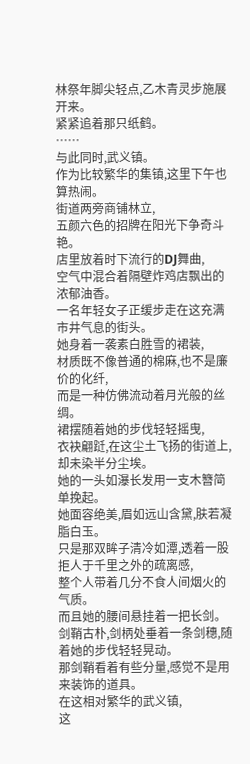林祭年脚尖轻点,乙木青灵步施展开来。
紧紧追着那只纸鹤。
……
与此同时,武义镇。
作为比较繁华的集镇,这里下午也算热闹。
街道两旁商铺林立,
五颜六色的招牌在阳光下争奇斗艳。
店里放着时下流行的DJ舞曲,
空气中混合着隔壁炸鸡店飘出的浓郁油香。
一名年轻女子正缓步走在这充满市井气息的街头。
她身着一袭素白胜雪的裙装,
材质既不像普通的棉麻,也不是廉价的化纤,
而是一种仿佛流动着月光般的丝绸。
裙摆随着她的步伐轻轻摇曳,
衣袂翩跹,在这尘土飞扬的街道上,却未染半分尘埃。
她的一头如瀑长发用一支木簪简单挽起。
她面容绝美,眉如远山含黛,肤若凝脂白玉。
只是那双眸子清冷如潭,透着一股拒人于千里之外的疏离感,
整个人带着几分不食人间烟火的气质。
而且她的腰间悬挂着一把长剑。
剑鞘古朴,剑柄处垂着一条剑穗,随着她的步伐轻轻晃动。
那剑鞘看着有些分量,感觉不是用来装饰的道具。
在这相对繁华的武义镇,
这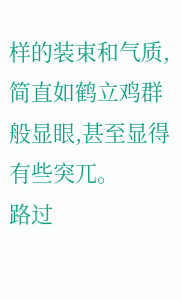样的装束和气质,
简直如鹤立鸡群般显眼,甚至显得有些突兀。
路过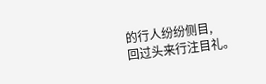的行人纷纷侧目,
回过头来行注目礼。